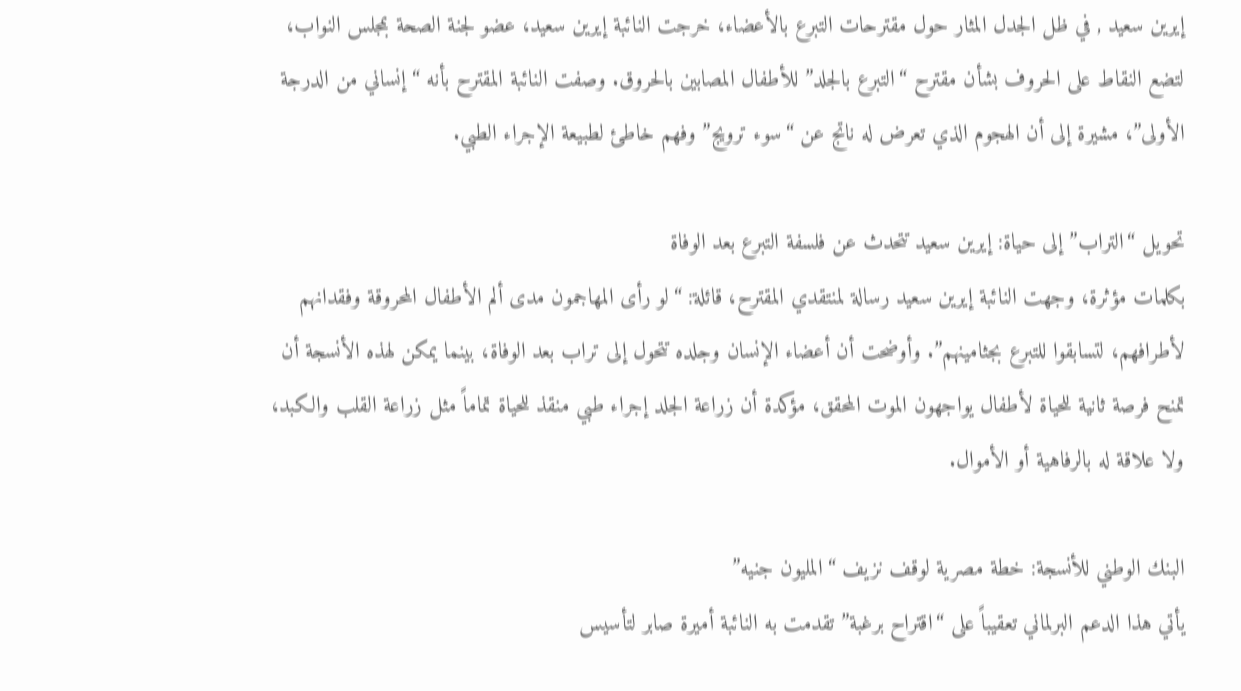إيرين سعيد , في ظل الجدل المثار حول مقترحات التبرع بالأعضاء، خرجت النائبة إيرين سعيد، عضو لجنة الصحة بمجلس النواب، لتضع النقاط على الحروف بشأن مقترح “التبرع بالجلد” للأطفال المصابين بالحروق. وصفت النائبة المقترح بأنه “إنساني من الدرجة الأولى”، مشيرة إلى أن الهجوم الذي تعرض له ناتج عن “سوء ترويج” وفهم خاطئ لطبيعة الإجراء الطبي.

تحويل “التراب” إلى حياة: إيرين سعيد تتحدث عن فلسفة التبرع بعد الوفاة
بكلمات مؤثرة، وجهت النائبة إيرين سعيد رسالة لمنتقدي المقترح، قائلة: “لو رأى المهاجمون مدى ألم الأطفال المحروقة وفقدانهم لأطرافهم، لتسابقوا للتبرع بجثامينهم”. وأوضحت أن أعضاء الإنسان وجلده تتحول إلى تراب بعد الوفاة، بينما يمكن لهذه الأنسجة أن تمنح فرصة ثانية للحياة لأطفال يواجهون الموت المحقق، مؤكدة أن زراعة الجلد إجراء طبي منقذ للحياة تماماً مثل زراعة القلب والكبد، ولا علاقة له بالرفاهية أو الأموال.

البنك الوطني للأنسجة: خطة مصرية لوقف نزيف “المليون جنيه”
يأتي هذا الدعم البرلماني تعقيباً على “اقتراح برغبة” تقدمت به النائبة أميرة صابر لتأسيس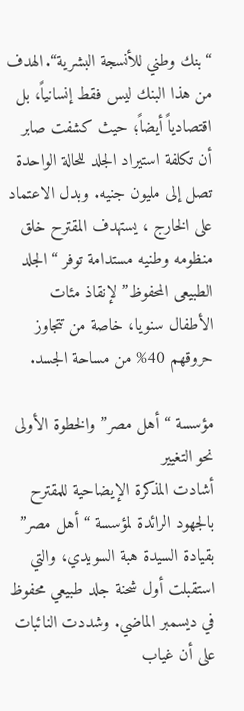“بنك وطني للأنسجة البشرية“. الهدف من هذا البنك ليس فقط إنسانياً، بل اقتصادياً أيضاً؛ حيث كشفت صابر أن تكلفة استيراد الجلد للحالة الواحدة تصل إلى مليون جنيه. وبدل الاعتماد على الخارج ، يستهدف المقترح خلق منظومه وطنيه مستدامة توفر “الجلد الطبيعى المحفوظ” لإنقاذ مئات الأطفال سنويا، خاصة من تتجاوز حروقهم 40% من مساحة الجسد.

مؤسسة “أهل مصر” والخطوة الأولى نحو التغيير
أشادت المذكرة الإيضاحية للمقترح بالجهود الرائدة لمؤسسة “أهل مصر” بقيادة السيدة هبة السويدي، والتي استقبلت أول شحنة جلد طبيعي محفوظ في ديسمبر الماضي. وشددت النائبات على أن غياب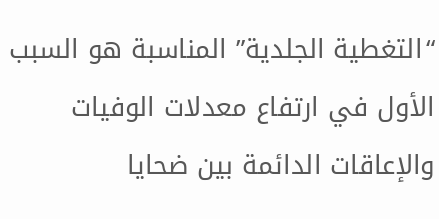“التغطية الجلدية” المناسبة هو السبب الأول في ارتفاع معدلات الوفيات والإعاقات الدائمة بين ضحايا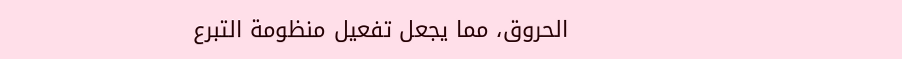الحروق، مما يجعل تفعيل منظومة التبرع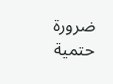ضرورة حتمية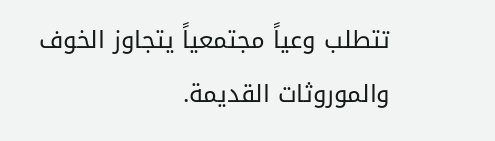تتطلب وعياً مجتمعياً يتجاوز الخوف والموروثات القديمة.